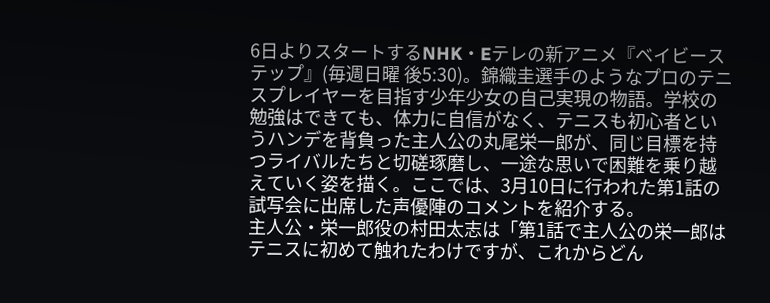6日よりスタートするNHK・Eテレの新アニメ『ベイビーステップ』(毎週日曜 後5:30)。錦織圭選手のようなプロのテニスプレイヤーを目指す少年少女の自己実現の物語。学校の勉強はできても、体力に自信がなく、テニスも初心者というハンデを背負った主人公の丸尾栄一郎が、同じ目標を持つライバルたちと切磋琢磨し、一途な思いで困難を乗り越えていく姿を描く。ここでは、3月10日に行われた第1話の試写会に出席した声優陣のコメントを紹介する。
主人公・栄一郎役の村田太志は「第1話で主人公の栄一郎はテニスに初めて触れたわけですが、これからどん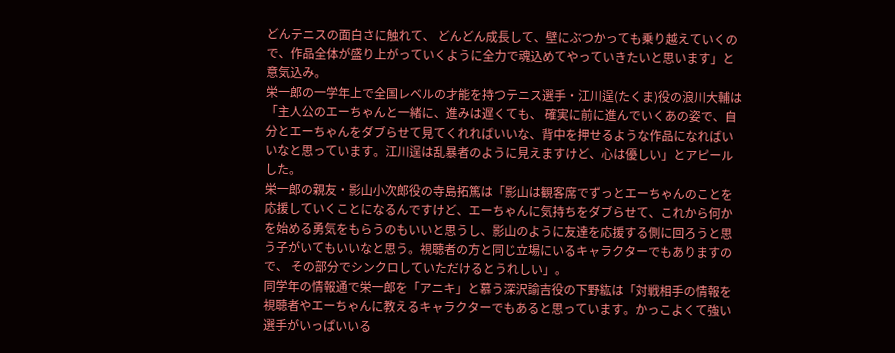どんテニスの面白さに触れて、 どんどん成長して、壁にぶつかっても乗り越えていくので、作品全体が盛り上がっていくように全力で魂込めてやっていきたいと思います」と意気込み。
栄一郎の一学年上で全国レベルの才能を持つテニス選手・江川逞(たくま)役の浪川大輔は「主人公のエーちゃんと一緒に、進みは遅くても、 確実に前に進んでいくあの姿で、自分とエーちゃんをダブらせて見てくれればいいな、背中を押せるような作品になればいいなと思っています。江川逞は乱暴者のように見えますけど、心は優しい」とアピールした。
栄一郎の親友・影山小次郎役の寺島拓篤は「影山は観客席でずっとエーちゃんのことを応援していくことになるんですけど、エーちゃんに気持ちをダブらせて、これから何かを始める勇気をもらうのもいいと思うし、影山のように友達を応援する側に回ろうと思う子がいてもいいなと思う。視聴者の方と同じ立場にいるキャラクターでもありますので、 その部分でシンクロしていただけるとうれしい」。
同学年の情報通で栄一郎を「アニキ」と慕う深沢諭吉役の下野紘は「対戦相手の情報を視聴者やエーちゃんに教えるキャラクターでもあると思っています。かっこよくて強い選手がいっぱいいる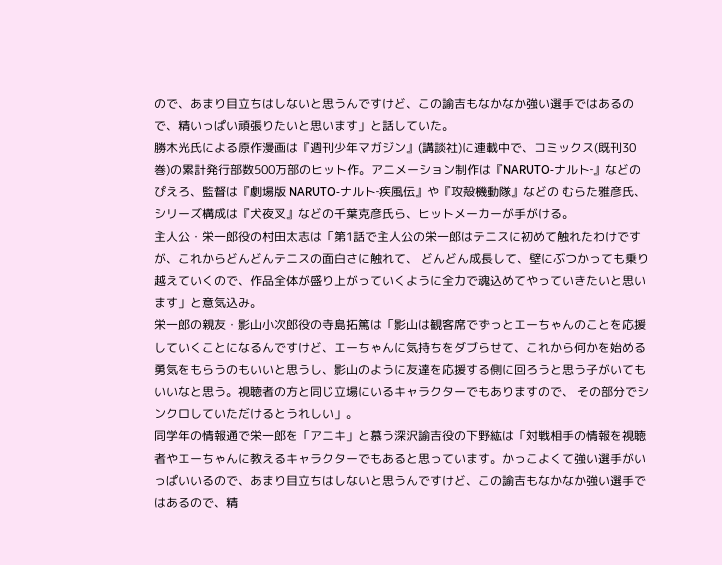ので、あまり目立ちはしないと思うんですけど、この諭吉もなかなか強い選手ではあるので、精いっぱい頑張りたいと思います」と話していた。
勝木光氏による原作漫画は『週刊少年マガジン』(講談社)に連載中で、コミックス(既刊30巻)の累計発行部数500万部のヒット作。アニメーション制作は『NARUTO‐ナルト‐』などのぴえろ、監督は『劇場版 NARUTO‐ナルト‐疾風伝』や『攻殻機動隊』などの むらた雅彦氏、シリーズ構成は『犬夜叉』などの千葉克彦氏ら、ヒットメーカーが手がける。
主人公・栄一郎役の村田太志は「第1話で主人公の栄一郎はテニスに初めて触れたわけですが、これからどんどんテニスの面白さに触れて、 どんどん成長して、壁にぶつかっても乗り越えていくので、作品全体が盛り上がっていくように全力で魂込めてやっていきたいと思います」と意気込み。
栄一郎の親友・影山小次郎役の寺島拓篤は「影山は観客席でずっとエーちゃんのことを応援していくことになるんですけど、エーちゃんに気持ちをダブらせて、これから何かを始める勇気をもらうのもいいと思うし、影山のように友達を応援する側に回ろうと思う子がいてもいいなと思う。視聴者の方と同じ立場にいるキャラクターでもありますので、 その部分でシンクロしていただけるとうれしい」。
同学年の情報通で栄一郎を「アニキ」と慕う深沢諭吉役の下野紘は「対戦相手の情報を視聴者やエーちゃんに教えるキャラクターでもあると思っています。かっこよくて強い選手がいっぱいいるので、あまり目立ちはしないと思うんですけど、この諭吉もなかなか強い選手ではあるので、精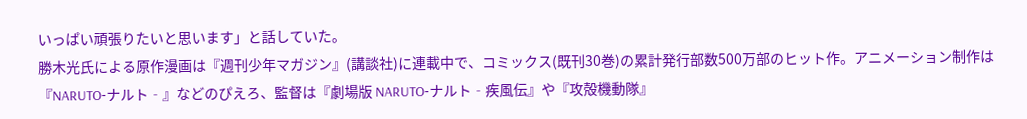いっぱい頑張りたいと思います」と話していた。
勝木光氏による原作漫画は『週刊少年マガジン』(講談社)に連載中で、コミックス(既刊30巻)の累計発行部数500万部のヒット作。アニメーション制作は『NARUTO‐ナルト‐』などのぴえろ、監督は『劇場版 NARUTO‐ナルト‐疾風伝』や『攻殻機動隊』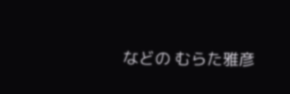などの むらた雅彦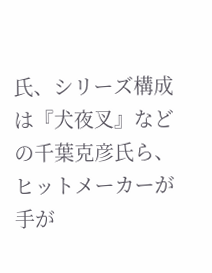氏、シリーズ構成は『犬夜叉』などの千葉克彦氏ら、ヒットメーカーが手が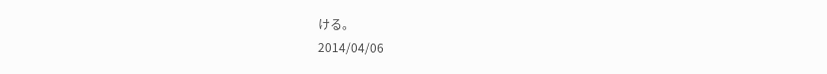ける。
2014/04/06